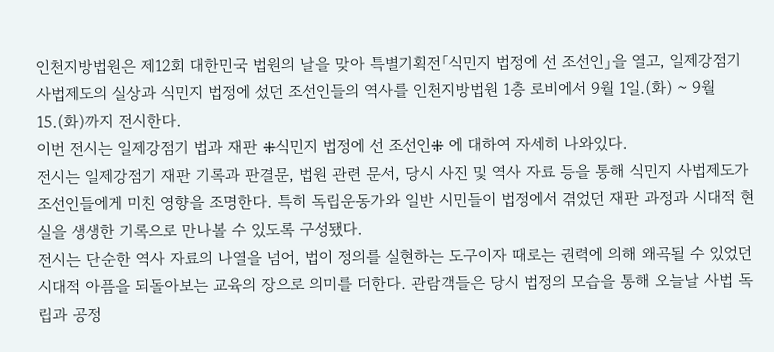인천지방법원은 제12회 대한민국 법원의 날을 맞아 특별기획전「식민지 법정에 선 조선인」을 열고, 일제강점기 사법제도의 실상과 식민지 법정에 섰던 조선인들의 역사를 인천지방법원 1층 로비에서 9월 1일.(화) ~ 9월 15.(화)까지 전시한다.
이번 전시는 일제강점기 법과 재판 ⁜식민지 법정에 선 조선인⁜ 에 대하여 자세히 나와있다.
전시는 일제강점기 재판 기록과 판결문, 법원 관련 문서, 당시 사진 및 역사 자료 등을 통해 식민지 사법제도가 조선인들에게 미친 영향을 조명한다. 특히 독립운동가와 일반 시민들이 법정에서 겪었던 재판 과정과 시대적 현실을 생생한 기록으로 만나볼 수 있도록 구성됐다.
전시는 단순한 역사 자료의 나열을 넘어, 법이 정의를 실현하는 도구이자 때로는 권력에 의해 왜곡될 수 있었던 시대적 아픔을 되돌아보는 교육의 장으로 의미를 더한다. 관람객들은 당시 법정의 모습을 통해 오늘날 사법 독립과 공정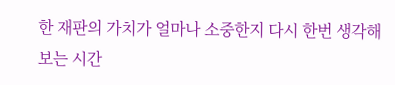한 재판의 가치가 얼마나 소중한지 다시 한번 생각해 보는 시간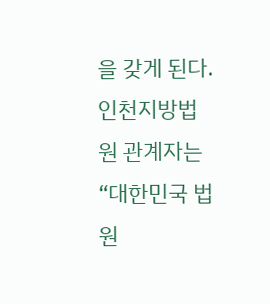을 갖게 된다.
인천지방법원 관계자는 “대한민국 법원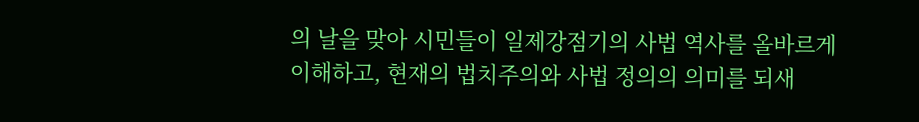의 날을 맞아 시민들이 일제강점기의 사법 역사를 올바르게 이해하고, 현재의 법치주의와 사법 정의의 의미를 되새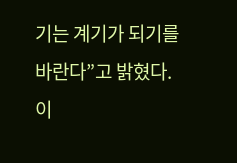기는 계기가 되기를 바란다”고 밝혔다.
이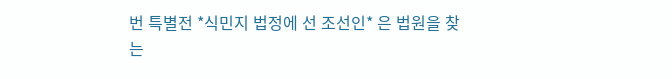번 특별전 *식민지 법정에 선 조선인* 은 법원을 찾는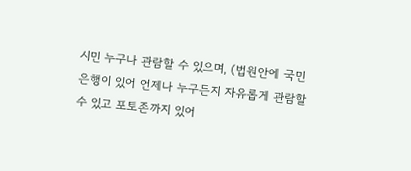시민 누구나 관람할 수 있으며, (법원안에 국민은행이 있어 언제나 누구든지 자유롭게 관람할 수 있고 포토존까지 있어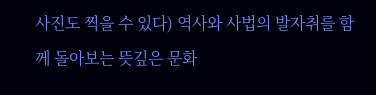사진도 찍을 수 있다) 역사와 사법의 발자취를 함께 돌아보는 뜻깊은 문화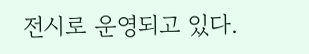전시로 운영되고 있다.